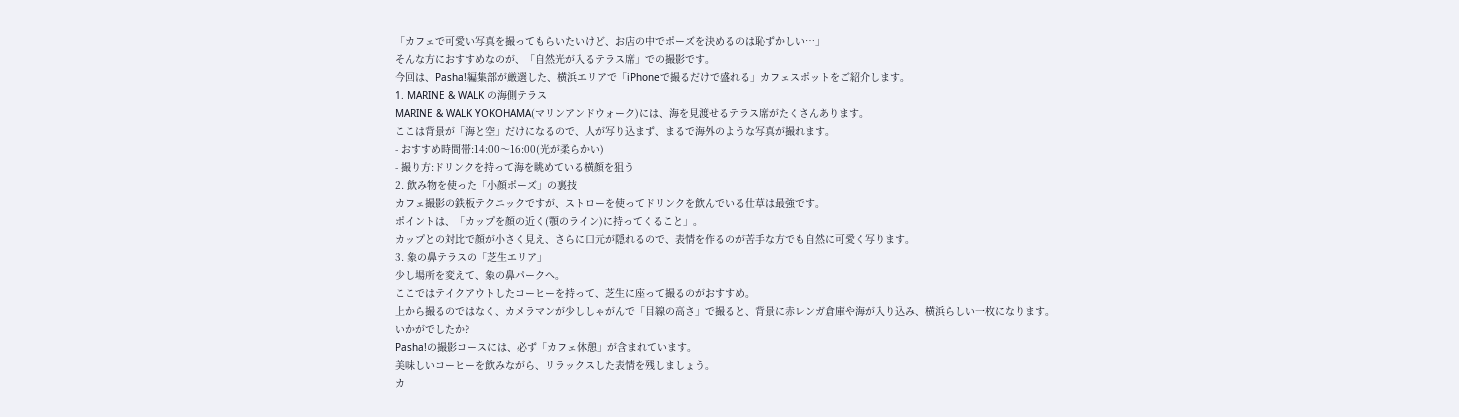「カフェで可愛い写真を撮ってもらいたいけど、お店の中でポーズを決めるのは恥ずかしい…」
そんな方におすすめなのが、「自然光が入るテラス席」での撮影です。
今回は、Pasha!編集部が厳選した、横浜エリアで「iPhoneで撮るだけで盛れる」カフェスポットをご紹介します。
1. MARINE & WALK の海側テラス
MARINE & WALK YOKOHAMA(マリンアンドウォーク)には、海を見渡せるテラス席がたくさんあります。
ここは背景が「海と空」だけになるので、人が写り込まず、まるで海外のような写真が撮れます。
- おすすめ時間帯:14:00〜16:00(光が柔らかい)
- 撮り方:ドリンクを持って海を眺めている横顔を狙う
2. 飲み物を使った「小顔ポーズ」の裏技
カフェ撮影の鉄板テクニックですが、ストローを使ってドリンクを飲んでいる仕草は最強です。
ポイントは、「カップを顔の近く(顎のライン)に持ってくること」。
カップとの対比で顔が小さく見え、さらに口元が隠れるので、表情を作るのが苦手な方でも自然に可愛く写ります。
3. 象の鼻テラスの「芝生エリア」
少し場所を変えて、象の鼻パークへ。
ここではテイクアウトしたコーヒーを持って、芝生に座って撮るのがおすすめ。
上から撮るのではなく、カメラマンが少ししゃがんで「目線の高さ」で撮ると、背景に赤レンガ倉庫や海が入り込み、横浜らしい一枚になります。
いかがでしたか?
Pasha!の撮影コースには、必ず「カフェ休憩」が含まれています。
美味しいコーヒーを飲みながら、リラックスした表情を残しましょう。
カ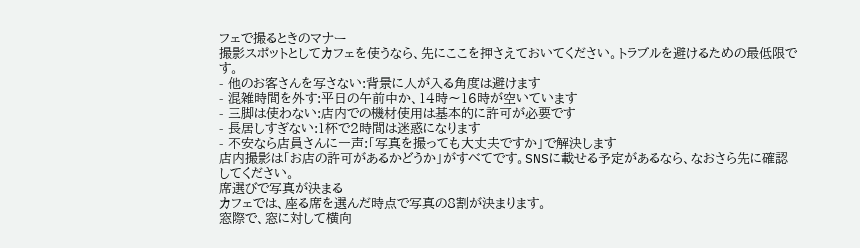フェで撮るときのマナー
撮影スポットとしてカフェを使うなら、先にここを押さえておいてください。トラブルを避けるための最低限です。
- 他のお客さんを写さない:背景に人が入る角度は避けます
- 混雑時間を外す:平日の午前中か、14時〜16時が空いています
- 三脚は使わない:店内での機材使用は基本的に許可が必要です
- 長居しすぎない:1杯で2時間は迷惑になります
- 不安なら店員さんに一声:「写真を撮っても大丈夫ですか」で解決します
店内撮影は「お店の許可があるかどうか」がすべてです。SNSに載せる予定があるなら、なおさら先に確認してください。
席選びで写真が決まる
カフェでは、座る席を選んだ時点で写真の8割が決まります。
窓際で、窓に対して横向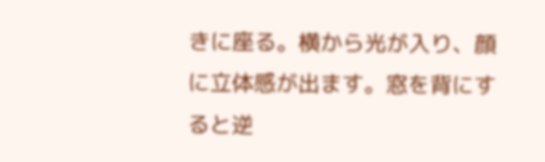きに座る。横から光が入り、顔に立体感が出ます。窓を背にすると逆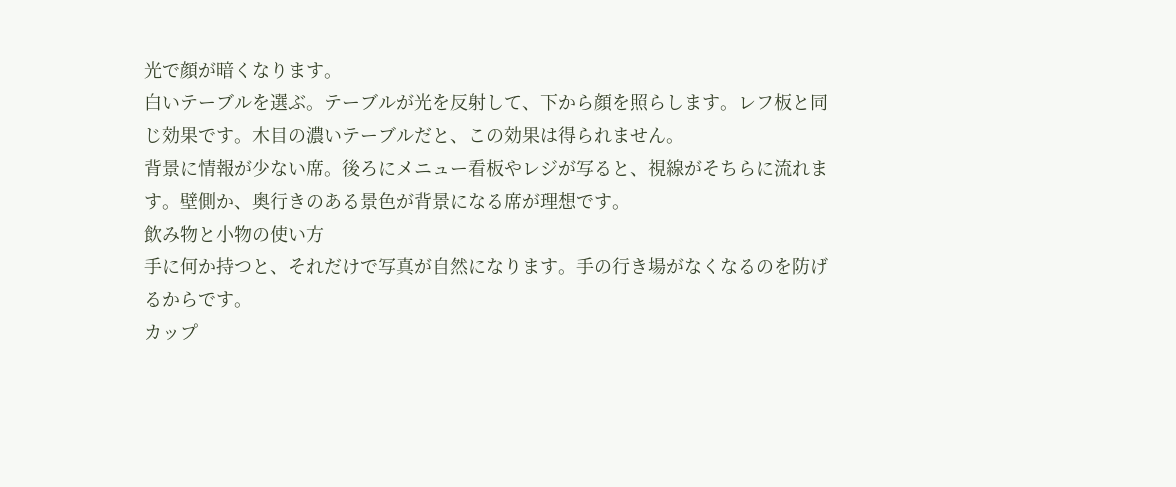光で顔が暗くなります。
白いテーブルを選ぶ。テーブルが光を反射して、下から顔を照らします。レフ板と同じ効果です。木目の濃いテーブルだと、この効果は得られません。
背景に情報が少ない席。後ろにメニュー看板やレジが写ると、視線がそちらに流れます。壁側か、奥行きのある景色が背景になる席が理想です。
飲み物と小物の使い方
手に何か持つと、それだけで写真が自然になります。手の行き場がなくなるのを防げるからです。
カップ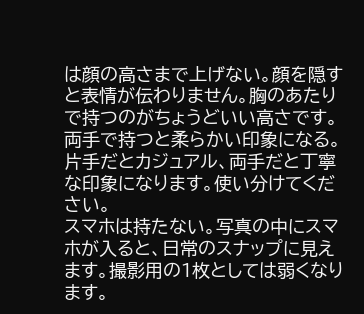は顔の高さまで上げない。顔を隠すと表情が伝わりません。胸のあたりで持つのがちょうどいい高さです。
両手で持つと柔らかい印象になる。片手だとカジュアル、両手だと丁寧な印象になります。使い分けてください。
スマホは持たない。写真の中にスマホが入ると、日常のスナップに見えます。撮影用の1枚としては弱くなります。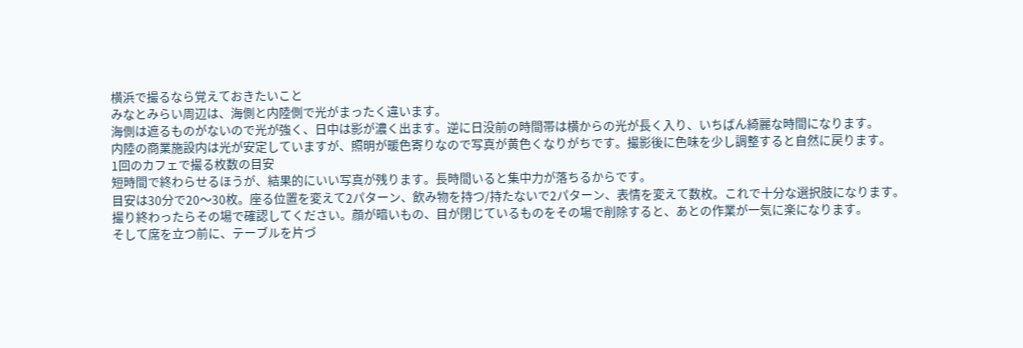横浜で撮るなら覚えておきたいこと
みなとみらい周辺は、海側と内陸側で光がまったく違います。
海側は遮るものがないので光が強く、日中は影が濃く出ます。逆に日没前の時間帯は横からの光が長く入り、いちばん綺麗な時間になります。
内陸の商業施設内は光が安定していますが、照明が暖色寄りなので写真が黄色くなりがちです。撮影後に色味を少し調整すると自然に戻ります。
1回のカフェで撮る枚数の目安
短時間で終わらせるほうが、結果的にいい写真が残ります。長時間いると集中力が落ちるからです。
目安は30分で20〜30枚。座る位置を変えて2パターン、飲み物を持つ/持たないで2パターン、表情を変えて数枚。これで十分な選択肢になります。
撮り終わったらその場で確認してください。顔が暗いもの、目が閉じているものをその場で削除すると、あとの作業が一気に楽になります。
そして席を立つ前に、テーブルを片づ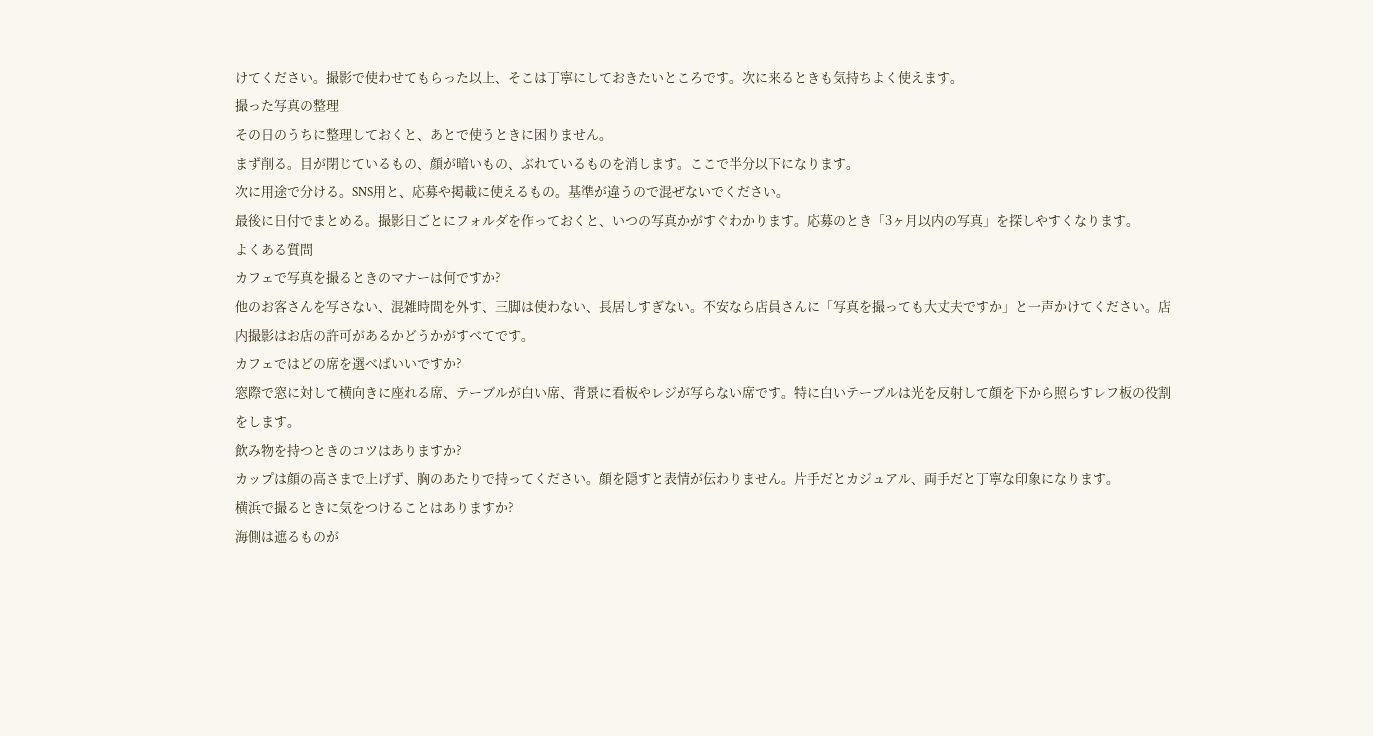けてください。撮影で使わせてもらった以上、そこは丁寧にしておきたいところです。次に来るときも気持ちよく使えます。
撮った写真の整理
その日のうちに整理しておくと、あとで使うときに困りません。
まず削る。目が閉じているもの、顔が暗いもの、ぶれているものを消します。ここで半分以下になります。
次に用途で分ける。SNS用と、応募や掲載に使えるもの。基準が違うので混ぜないでください。
最後に日付でまとめる。撮影日ごとにフォルダを作っておくと、いつの写真かがすぐわかります。応募のとき「3ヶ月以内の写真」を探しやすくなります。
よくある質問
カフェで写真を撮るときのマナーは何ですか?
他のお客さんを写さない、混雑時間を外す、三脚は使わない、長居しすぎない。不安なら店員さんに「写真を撮っても大丈夫ですか」と一声かけてください。店内撮影はお店の許可があるかどうかがすべてです。
カフェではどの席を選べばいいですか?
窓際で窓に対して横向きに座れる席、テーブルが白い席、背景に看板やレジが写らない席です。特に白いテーブルは光を反射して顔を下から照らすレフ板の役割をします。
飲み物を持つときのコツはありますか?
カップは顔の高さまで上げず、胸のあたりで持ってください。顔を隠すと表情が伝わりません。片手だとカジュアル、両手だと丁寧な印象になります。
横浜で撮るときに気をつけることはありますか?
海側は遮るものが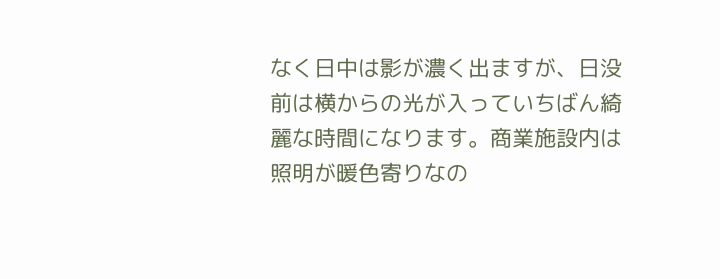なく日中は影が濃く出ますが、日没前は横からの光が入っていちばん綺麗な時間になります。商業施設内は照明が暖色寄りなの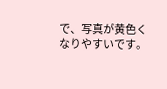で、写真が黄色くなりやすいです。